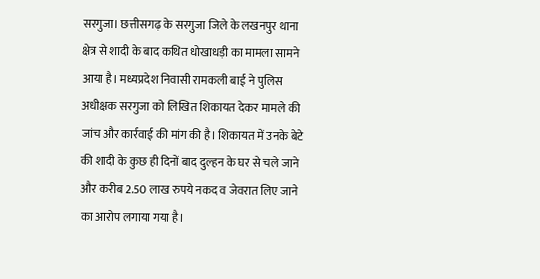सरगुजा। छत्तीसगढ़ के सरगुजा जिले के लखनपुर थाना क्षेत्र से शादी के बाद कथित धोखाधड़ी का मामला सामने आया है। मध्यप्रदेश निवासी रामकली बाई ने पुलिस अधीक्षक सरगुजा को लिखित शिकायत देकर मामले की जांच और कार्रवाई की मांग की है। शिकायत में उनके बेटे की शादी के कुछ ही दिनों बाद दुल्हन के घर से चले जाने और करीब 2.50 लाख रुपये नकद व जेवरात लिए जाने का आरोप लगाया गया है।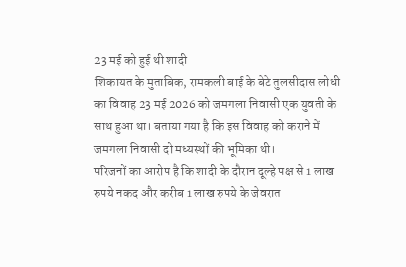23 मई को हुई थी शादी
शिकायत के मुताबिक, रामकली बाई के बेटे तुलसीदास लोधी का विवाह 23 मई 2026 को जमगला निवासी एक युवती के साथ हुआ था। बताया गया है कि इस विवाह को कराने में जमगला निवासी दो मध्यस्थों की भूमिका थी।
परिजनों का आरोप है कि शादी के दौरान दूल्हे पक्ष से 1 लाख रुपये नकद और करीब 1 लाख रुपये के जेवरात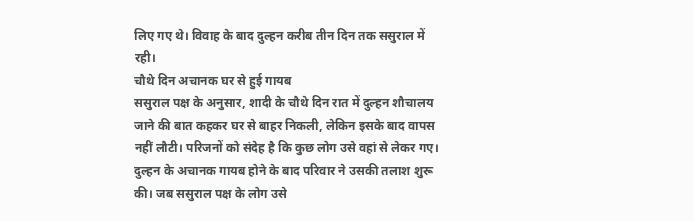लिए गए थे। विवाह के बाद दुल्हन करीब तीन दिन तक ससुराल में रही।
चौथे दिन अचानक घर से हुई गायब
ससुराल पक्ष के अनुसार, शादी के चौथे दिन रात में दुल्हन शौचालय जाने की बात कहकर घर से बाहर निकली, लेकिन इसके बाद वापस नहीं लौटी। परिजनों को संदेह है कि कुछ लोग उसे वहां से लेकर गए।
दुल्हन के अचानक गायब होने के बाद परिवार ने उसकी तलाश शुरू की। जब ससुराल पक्ष के लोग उसे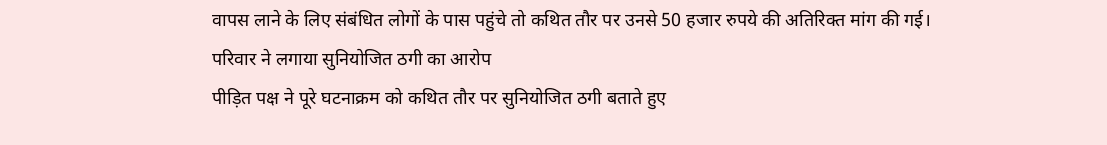वापस लाने के लिए संबंधित लोगों के पास पहुंचे तो कथित तौर पर उनसे 50 हजार रुपये की अतिरिक्त मांग की गई।
परिवार ने लगाया सुनियोजित ठगी का आरोप
पीड़ित पक्ष ने पूरे घटनाक्रम को कथित तौर पर सुनियोजित ठगी बताते हुए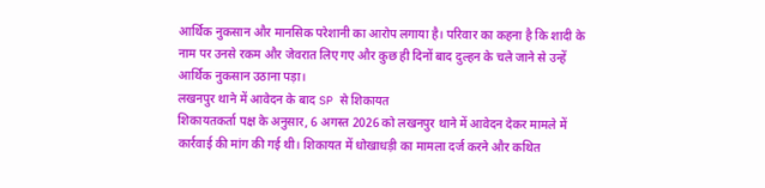आर्थिक नुकसान और मानसिक परेशानी का आरोप लगाया है। परिवार का कहना है कि शादी के नाम पर उनसे रकम और जेवरात लिए गए और कुछ ही दिनों बाद दुल्हन के चले जाने से उन्हें आर्थिक नुकसान उठाना पड़ा।
लखनपुर थाने में आवेदन के बाद SP से शिकायत
शिकायतकर्ता पक्ष के अनुसार, 6 अगस्त 2026 को लखनपुर थाने में आवेदन देकर मामले में कार्रवाई की मांग की गई थी। शिकायत में धोखाधड़ी का मामला दर्ज करने और कथित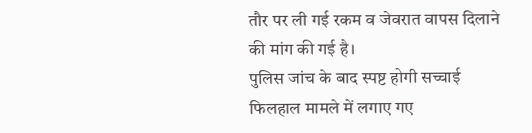तौर पर ली गई रकम व जेवरात वापस दिलाने की मांग की गई है।
पुलिस जांच के बाद स्पष्ट होगी सच्चाई
फिलहाल मामले में लगाए गए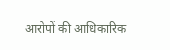आरोपों की आधिकारिक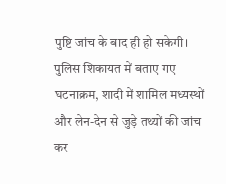पुष्टि जांच के बाद ही हो सकेगी। पुलिस शिकायत में बताए गए घटनाक्रम, शादी में शामिल मध्यस्थों और लेन-देन से जुड़े तथ्यों की जांच कर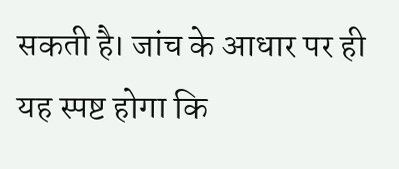सकती है। जांच के आधार पर ही यह स्पष्ट होगा कि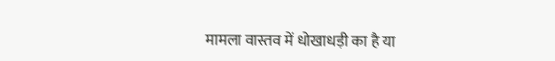मामला वास्तव में धोखाधड़ी का है या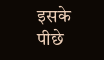इसके पीछे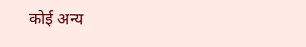कोई अन्य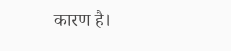कारण है।